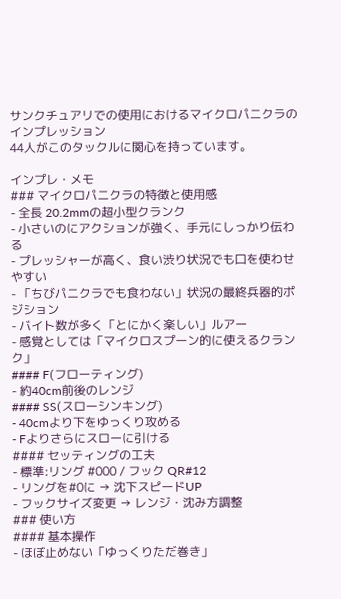サンクチュアリでの使用におけるマイクロパニクラのインプレッション
44人がこのタックルに関心を持っています。

インプレ・メモ
### マイクロパニクラの特徴と使用感
- 全長 20.2mmの超小型クランク
- 小さいのにアクションが強く、手元にしっかり伝わる
- プレッシャーが高く、食い渋り状況でも口を使わせやすい
- 「ちびパニクラでも食わない」状況の最終兵器的ポジション
- バイト数が多く「とにかく楽しい」ルアー
- 感覚としては「マイクロスプーン的に使えるクランク」
#### F(フローティング)
- 約40cm前後のレンジ
#### SS(スローシンキング)
- 40cmより下をゆっくり攻める
- Fよりさらにスローに引ける
#### セッティングの工夫
- 標準:リング #000 / フック QR#12
- リングを#0に → 沈下スピードUP
- フックサイズ変更 → レンジ・沈み方調整
### 使い方
#### 基本操作
- ほぼ止めない「ゆっくりただ巻き」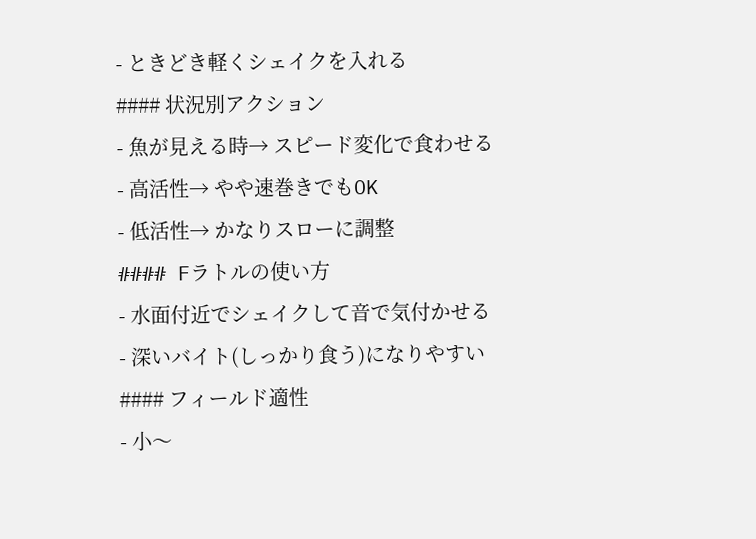- ときどき軽くシェイクを入れる
#### 状況別アクション
- 魚が見える時→ スピード変化で食わせる
- 高活性→ やや速巻きでもOK
- 低活性→ かなりスローに調整
#### Fラトルの使い方
- 水面付近でシェイクして音で気付かせる
- 深いバイト(しっかり食う)になりやすい
#### フィールド適性
- 小〜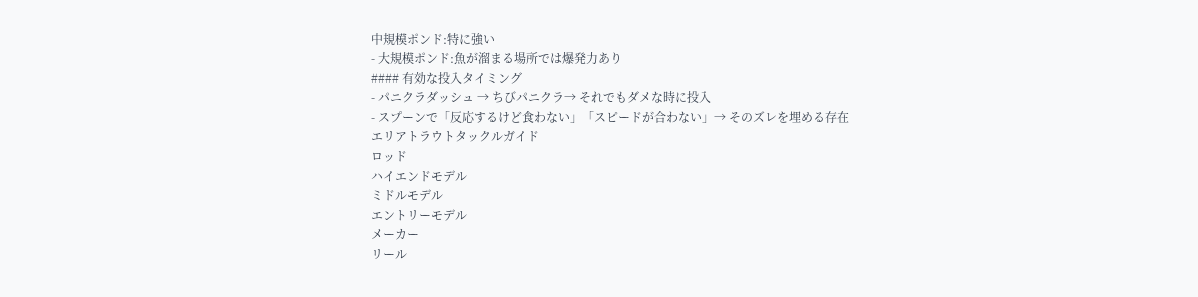中規模ポンド:特に強い
- 大規模ポンド:魚が溜まる場所では爆発力あり
#### 有効な投入タイミング
- パニクラダッシュ → ちびパニクラ→ それでもダメな時に投入
- スプーンで「反応するけど食わない」「スピードが合わない」→ そのズレを埋める存在
エリアトラウトタックルガイド
ロッド
ハイエンドモデル
ミドルモデル
エントリーモデル
メーカー
リール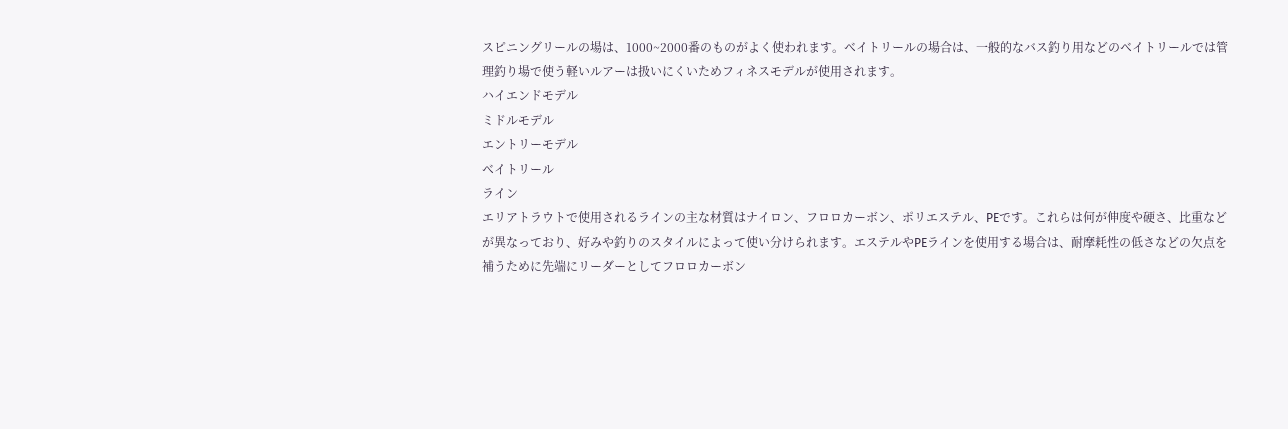スピニングリールの場は、1000~2000番のものがよく使われます。ベイトリールの場合は、一般的なバス釣り用などのベイトリールでは管理釣り場で使う軽いルアーは扱いにくいためフィネスモデルが使用されます。
ハイエンドモデル
ミドルモデル
エントリーモデル
ベイトリール
ライン
エリアトラウトで使用されるラインの主な材質はナイロン、フロロカーボン、ポリエステル、PEです。これらは何が伸度や硬さ、比重などが異なっており、好みや釣りのスタイルによって使い分けられます。エステルやPEラインを使用する場合は、耐摩耗性の低さなどの欠点を補うために先端にリーダーとしてフロロカーボン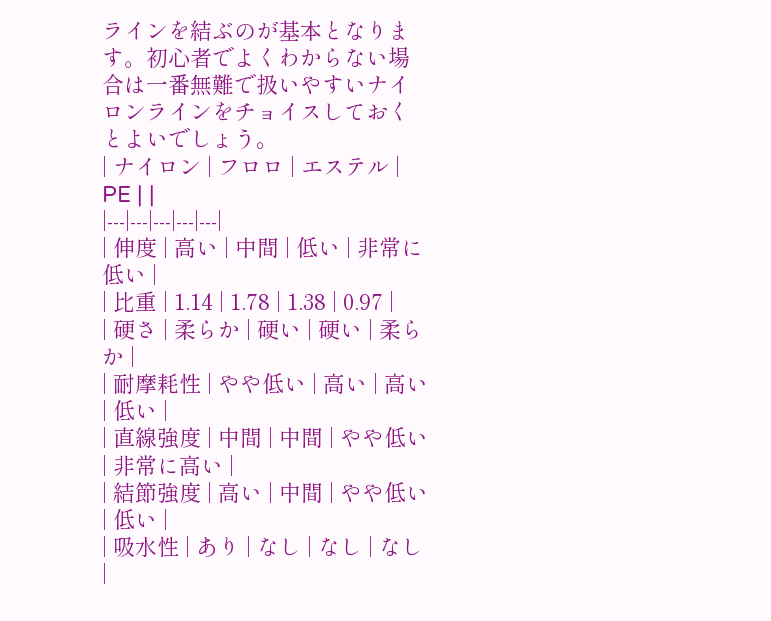ラインを結ぶのが基本となります。初心者でよくわからない場合は一番無難で扱いやすいナイロンラインをチョイスしておくとよいでしょう。
| ナイロン | フロロ | エステル | PE | |
|---|---|---|---|---|
| 伸度 | 高い | 中間 | 低い | 非常に低い |
| 比重 | 1.14 | 1.78 | 1.38 | 0.97 |
| 硬さ | 柔らか | 硬い | 硬い | 柔らか |
| 耐摩耗性 | やや低い | 高い | 高い | 低い |
| 直線強度 | 中間 | 中間 | やや低い | 非常に高い |
| 結節強度 | 高い | 中間 | やや低い | 低い |
| 吸水性 | あり | なし | なし | なし |